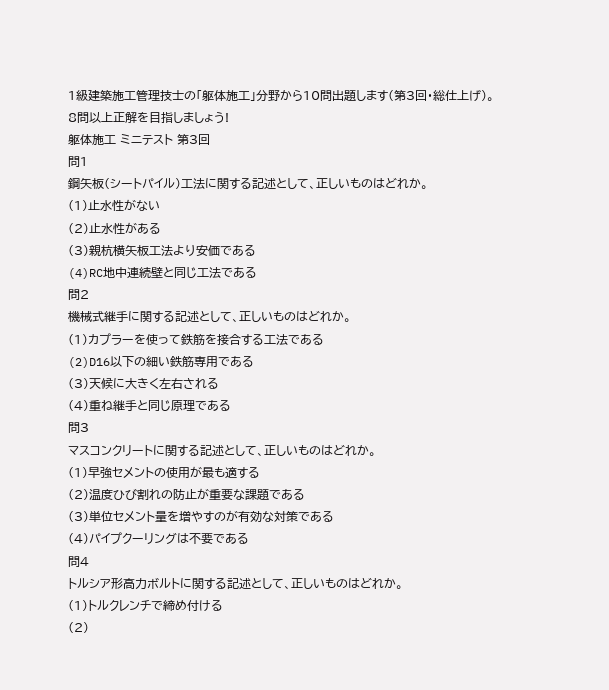1級建築施工管理技士の「躯体施工」分野から10問出題します(第3回・総仕上げ)。
8問以上正解を目指しましょう!
躯体施工 ミニテスト 第3回
問1
鋼矢板(シートパイル)工法に関する記述として、正しいものはどれか。
(1)止水性がない
(2)止水性がある
(3)親杭横矢板工法より安価である
(4)RC地中連続壁と同じ工法である
問2
機械式継手に関する記述として、正しいものはどれか。
(1)カプラーを使って鉄筋を接合する工法である
(2)D16以下の細い鉄筋専用である
(3)天候に大きく左右される
(4)重ね継手と同じ原理である
問3
マスコンクリートに関する記述として、正しいものはどれか。
(1)早強セメントの使用が最も適する
(2)温度ひび割れの防止が重要な課題である
(3)単位セメント量を増やすのが有効な対策である
(4)パイプクーリングは不要である
問4
トルシア形高力ボルトに関する記述として、正しいものはどれか。
(1)トルクレンチで締め付ける
(2)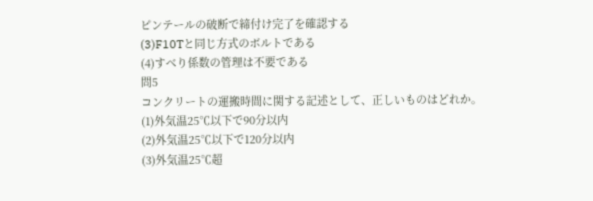ピンテールの破断で締付け完了を確認する
(3)F10Tと同じ方式のボルトである
(4)すべり係数の管理は不要である
問5
コンクリートの運搬時間に関する記述として、正しいものはどれか。
(1)外気温25℃以下で90分以内
(2)外気温25℃以下で120分以内
(3)外気温25℃超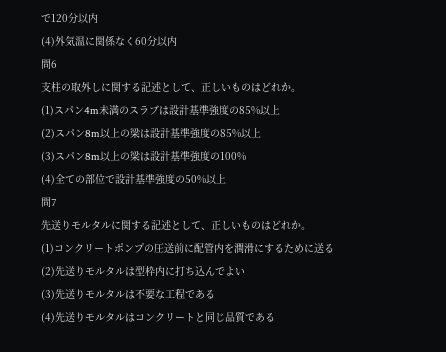で120分以内
(4)外気温に関係なく60分以内
問6
支柱の取外しに関する記述として、正しいものはどれか。
(1)スパン4m未満のスラブは設計基準強度の85%以上
(2)スパン8m以上の梁は設計基準強度の85%以上
(3)スパン8m以上の梁は設計基準強度の100%
(4)全ての部位で設計基準強度の50%以上
問7
先送りモルタルに関する記述として、正しいものはどれか。
(1)コンクリートポンプの圧送前に配管内を潤滑にするために送る
(2)先送りモルタルは型枠内に打ち込んでよい
(3)先送りモルタルは不要な工程である
(4)先送りモルタルはコンクリートと同じ品質である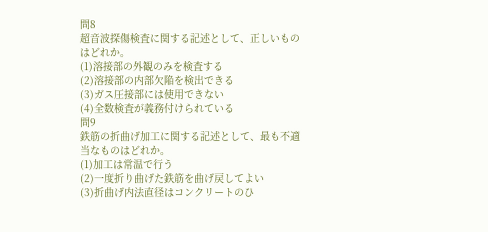問8
超音波探傷検査に関する記述として、正しいものはどれか。
(1)溶接部の外観のみを検査する
(2)溶接部の内部欠陥を検出できる
(3)ガス圧接部には使用できない
(4)全数検査が義務付けられている
問9
鉄筋の折曲げ加工に関する記述として、最も不適当なものはどれか。
(1)加工は常温で行う
(2)一度折り曲げた鉄筋を曲げ戻してよい
(3)折曲げ内法直径はコンクリートのひ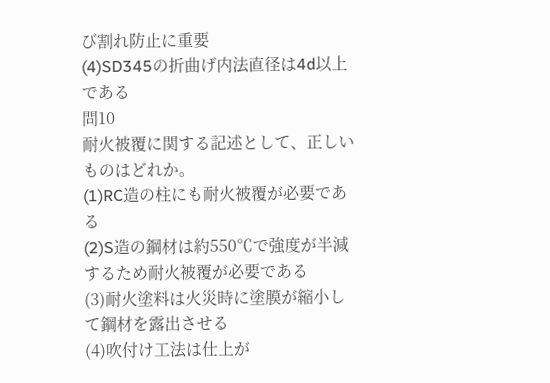び割れ防止に重要
(4)SD345の折曲げ内法直径は4d以上である
問10
耐火被覆に関する記述として、正しいものはどれか。
(1)RC造の柱にも耐火被覆が必要である
(2)S造の鋼材は約550℃で強度が半減するため耐火被覆が必要である
(3)耐火塗料は火災時に塗膜が縮小して鋼材を露出させる
(4)吹付け工法は仕上が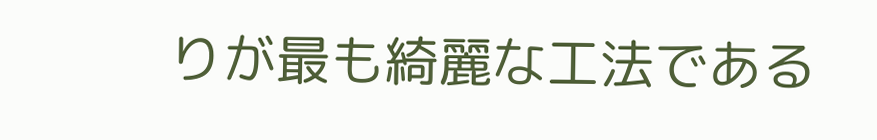りが最も綺麗な工法である